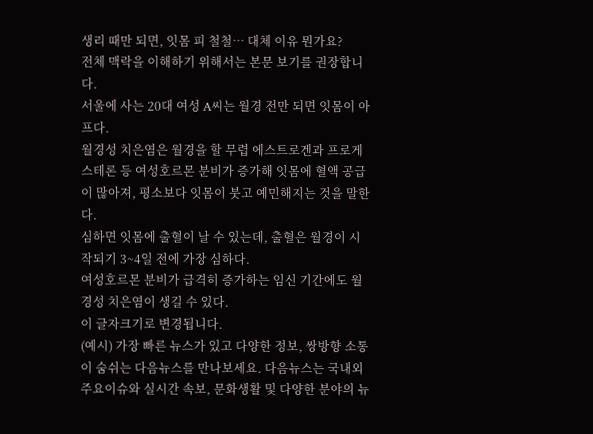생리 때만 되면, 잇몸 피 철철… 대체 이유 뭔가요?
전체 맥락을 이해하기 위해서는 본문 보기를 권장합니다.
서울에 사는 20대 여성 A씨는 월경 전만 되면 잇몸이 아프다.
월경성 치은염은 월경을 할 무렵 에스트로겐과 프로게스테론 등 여성호르몬 분비가 증가해 잇몸에 혈액 공급이 많아져, 평소보다 잇몸이 붓고 예민해지는 것을 말한다.
심하면 잇몸에 출혈이 날 수 있는데, 출혈은 월경이 시작되기 3~4일 전에 가장 심하다.
여성호르몬 분비가 급격히 증가하는 임신 기간에도 월경성 치은염이 생길 수 있다.
이 글자크기로 변경됩니다.
(예시) 가장 빠른 뉴스가 있고 다양한 정보, 쌍방향 소통이 숨쉬는 다음뉴스를 만나보세요. 다음뉴스는 국내외 주요이슈와 실시간 속보, 문화생활 및 다양한 분야의 뉴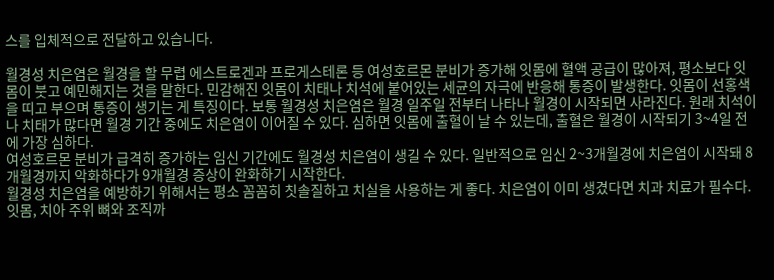스를 입체적으로 전달하고 있습니다.

월경성 치은염은 월경을 할 무렵 에스트로겐과 프로게스테론 등 여성호르몬 분비가 증가해 잇몸에 혈액 공급이 많아져, 평소보다 잇몸이 붓고 예민해지는 것을 말한다. 민감해진 잇몸이 치태나 치석에 붙어있는 세균의 자극에 반응해 통증이 발생한다. 잇몸이 선홍색을 띠고 부으며 통증이 생기는 게 특징이다. 보통 월경성 치은염은 월경 일주일 전부터 나타나 월경이 시작되면 사라진다. 원래 치석이나 치태가 많다면 월경 기간 중에도 치은염이 이어질 수 있다. 심하면 잇몸에 출혈이 날 수 있는데, 출혈은 월경이 시작되기 3~4일 전에 가장 심하다.
여성호르몬 분비가 급격히 증가하는 임신 기간에도 월경성 치은염이 생길 수 있다. 일반적으로 임신 2~3개월경에 치은염이 시작돼 8개월경까지 악화하다가 9개월경 증상이 완화하기 시작한다.
월경성 치은염을 예방하기 위해서는 평소 꼼꼼히 칫솔질하고 치실을 사용하는 게 좋다. 치은염이 이미 생겼다면 치과 치료가 필수다. 잇몸, 치아 주위 뼈와 조직까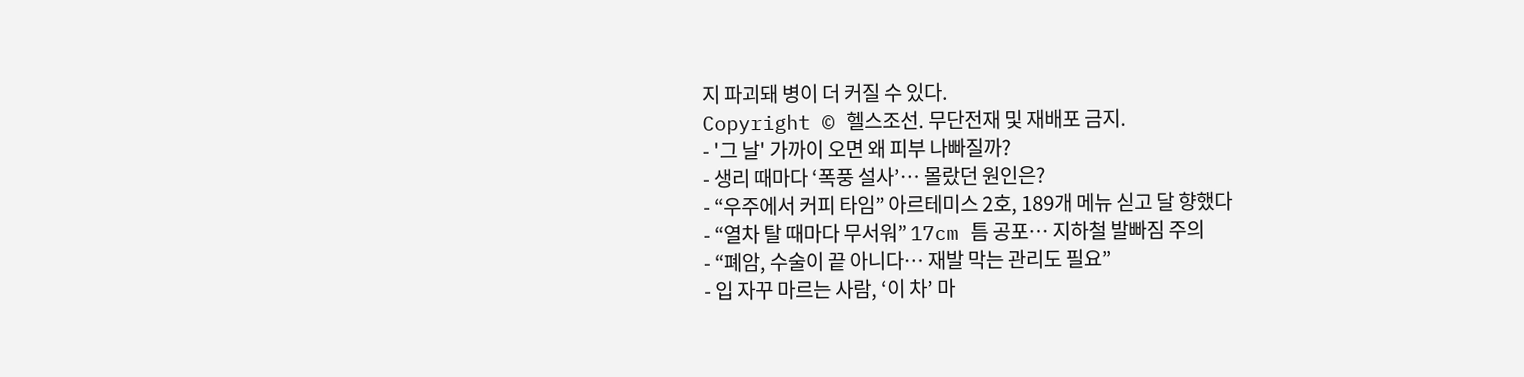지 파괴돼 병이 더 커질 수 있다.
Copyright © 헬스조선. 무단전재 및 재배포 금지.
- '그 날' 가까이 오면 왜 피부 나빠질까?
- 생리 때마다 ‘폭풍 설사’… 몰랐던 원인은?
- “우주에서 커피 타임” 아르테미스 2호, 189개 메뉴 싣고 달 향했다
- “열차 탈 때마다 무서워” 17cm 틈 공포… 지하철 발빠짐 주의
- “폐암, 수술이 끝 아니다… 재발 막는 관리도 필요”
- 입 자꾸 마르는 사람, ‘이 차’ 마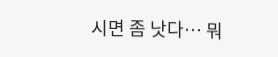시면 좀 낫다… 뭐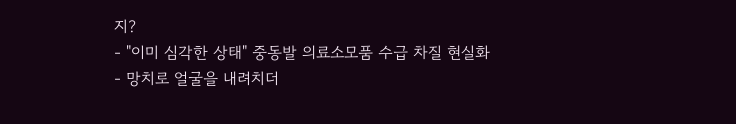지?
- "이미 심각한 상태" 중동발 의료소모품 수급 차질 현실화
- 망치로 얼굴을 내려치더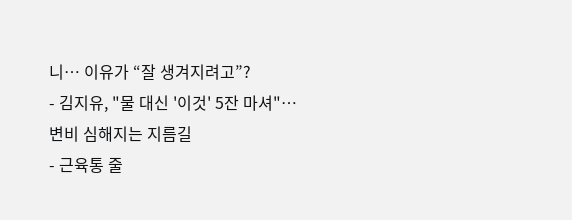니… 이유가 “잘 생겨지려고”?
- 김지유, "물 대신 '이것' 5잔 마셔"… 변비 심해지는 지름길
- 근육통 줄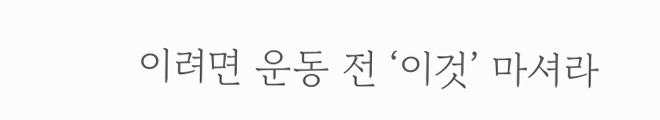이려면 운동 전 ‘이것’ 마셔라